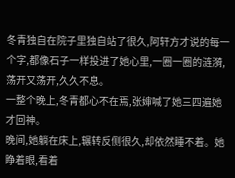冬青独自在院子里独自站了很久,阿轩方才说的每一个字,都像石子一样投进了她心里,一圈一圈的涟漪,荡开又荡开,久久不息。
一整个晚上,冬青都心不在焉,张婶喊了她三四遍她才回神。
晚间,她躺在床上,辗转反侧很久,却依然睡不着。她睁着眼,看着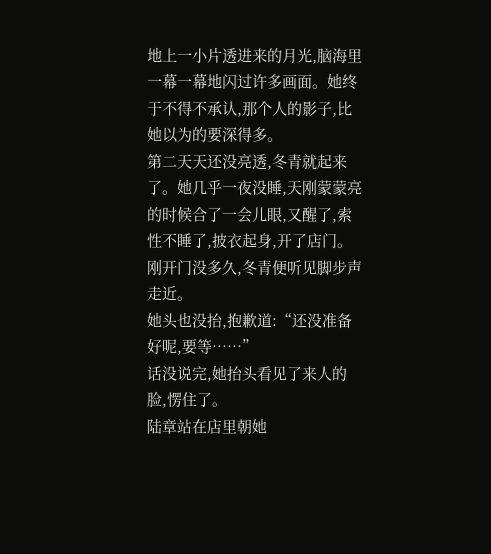地上一小片透进来的月光,脑海里一幕一幕地闪过许多画面。她终于不得不承认,那个人的影子,比她以为的要深得多。
第二天天还没亮透,冬青就起来了。她几乎一夜没睡,天刚蒙蒙亮的时候合了一会儿眼,又醒了,索性不睡了,披衣起身,开了店门。
刚开门没多久,冬青便听见脚步声走近。
她头也没抬,抱歉道:“还没准备好呢,要等……”
话没说完,她抬头看见了来人的脸,愣住了。
陆章站在店里朝她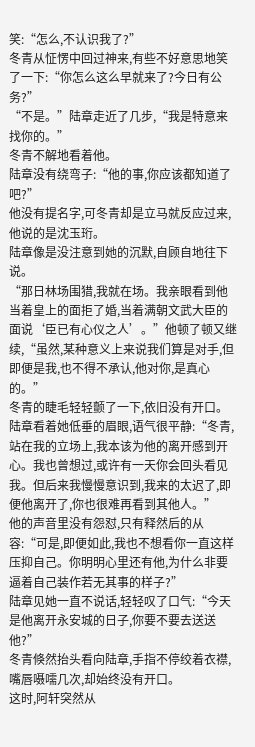笑:“怎么,不认识我了?”
冬青从怔愣中回过神来,有些不好意思地笑了一下:“你怎么这么早就来了?今日有公务?”
“不是。”陆章走近了几步,“我是特意来找你的。”
冬青不解地看着他。
陆章没有绕弯子:“他的事,你应该都知道了吧?”
他没有提名字,可冬青却是立马就反应过来,他说的是沈玉珩。
陆章像是没注意到她的沉默,自顾自地往下说。
“那日林场围猎,我就在场。我亲眼看到他当着皇上的面拒了婚,当着满朝文武大臣的面说‘臣已有心仪之人’。”他顿了顿又继续,“虽然,某种意义上来说我们算是对手,但即便是我,也不得不承认,他对你,是真心的。”
冬青的睫毛轻轻颤了一下,依旧没有开口。
陆章看着她低垂的眉眼,语气很平静:“冬青,站在我的立场上,我本该为他的离开感到开心。我也曾想过,或许有一天你会回头看见我。但后来我慢慢意识到,我来的太迟了,即便他离开了,你也很难再看到其他人。”
他的声音里没有怨怼,只有释然后的从容:“可是,即便如此,我也不想看你一直这样压抑自己。你明明心里还有他,为什么非要逼着自己装作若无其事的样子?”
陆章见她一直不说话,轻轻叹了口气:“今天是他离开永安城的日子,你要不要去送送他?”
冬青倏然抬头看向陆章,手指不停绞着衣襟,嘴唇嗫嚅几次,却始终没有开口。
这时,阿轩突然从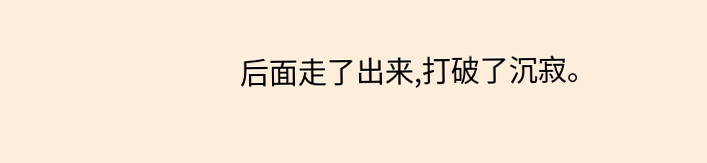后面走了出来,打破了沉寂。